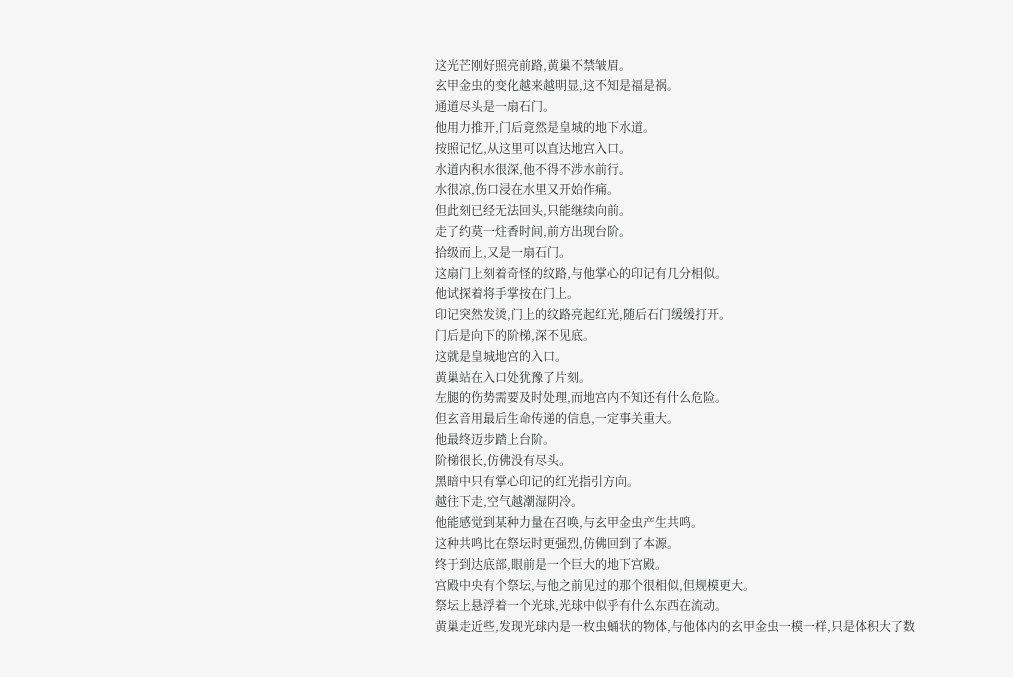这光芒刚好照亮前路,黄巢不禁皱眉。
玄甲金虫的变化越来越明显,这不知是福是祸。
通道尽头是一扇石门。
他用力推开,门后竟然是皇城的地下水道。
按照记忆,从这里可以直达地宫入口。
水道内积水很深,他不得不涉水前行。
水很凉,伤口浸在水里又开始作痛。
但此刻已经无法回头,只能继续向前。
走了约莫一炷香时间,前方出现台阶。
拾级而上,又是一扇石门。
这扇门上刻着奇怪的纹路,与他掌心的印记有几分相似。
他试探着将手掌按在门上。
印记突然发烫,门上的纹路亮起红光,随后石门缓缓打开。
门后是向下的阶梯,深不见底。
这就是皇城地宫的入口。
黄巢站在入口处犹豫了片刻。
左腿的伤势需要及时处理,而地宫内不知还有什么危险。
但玄音用最后生命传递的信息,一定事关重大。
他最终迈步踏上台阶。
阶梯很长,仿佛没有尽头。
黑暗中只有掌心印记的红光指引方向。
越往下走,空气越潮湿阴冷。
他能感觉到某种力量在召唤,与玄甲金虫产生共鸣。
这种共鸣比在祭坛时更强烈,仿佛回到了本源。
终于到达底部,眼前是一个巨大的地下宫殿。
宫殿中央有个祭坛,与他之前见过的那个很相似,但规模更大。
祭坛上悬浮着一个光球,光球中似乎有什么东西在流动。
黄巢走近些,发现光球内是一枚虫蛹状的物体,与他体内的玄甲金虫一模一样,只是体积大了数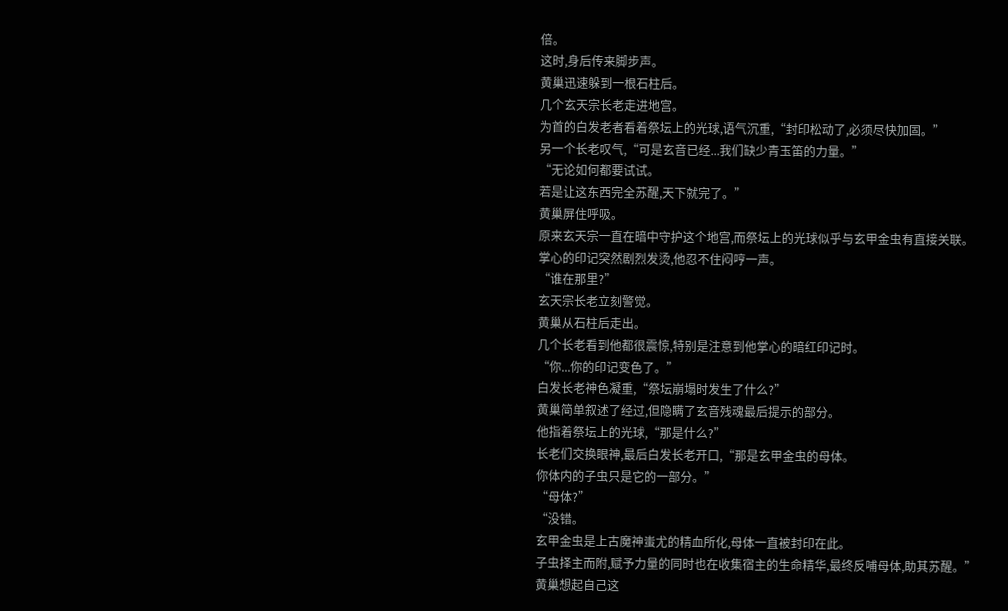倍。
这时,身后传来脚步声。
黄巢迅速躲到一根石柱后。
几个玄天宗长老走进地宫。
为首的白发老者看着祭坛上的光球,语气沉重,“封印松动了,必须尽快加固。”
另一个长老叹气,“可是玄音已经...我们缺少青玉笛的力量。”
“无论如何都要试试。
若是让这东西完全苏醒,天下就完了。”
黄巢屏住呼吸。
原来玄天宗一直在暗中守护这个地宫,而祭坛上的光球似乎与玄甲金虫有直接关联。
掌心的印记突然剧烈发烫,他忍不住闷哼一声。
“谁在那里?”
玄天宗长老立刻警觉。
黄巢从石柱后走出。
几个长老看到他都很震惊,特别是注意到他掌心的暗红印记时。
“你...你的印记变色了。”
白发长老神色凝重,“祭坛崩塌时发生了什么?”
黄巢简单叙述了经过,但隐瞒了玄音残魂最后提示的部分。
他指着祭坛上的光球,“那是什么?”
长老们交换眼神,最后白发长老开口,“那是玄甲金虫的母体。
你体内的子虫只是它的一部分。”
“母体?”
“没错。
玄甲金虫是上古魔神蚩尤的精血所化,母体一直被封印在此。
子虫择主而附,赋予力量的同时也在收集宿主的生命精华,最终反哺母体,助其苏醒。”
黄巢想起自己这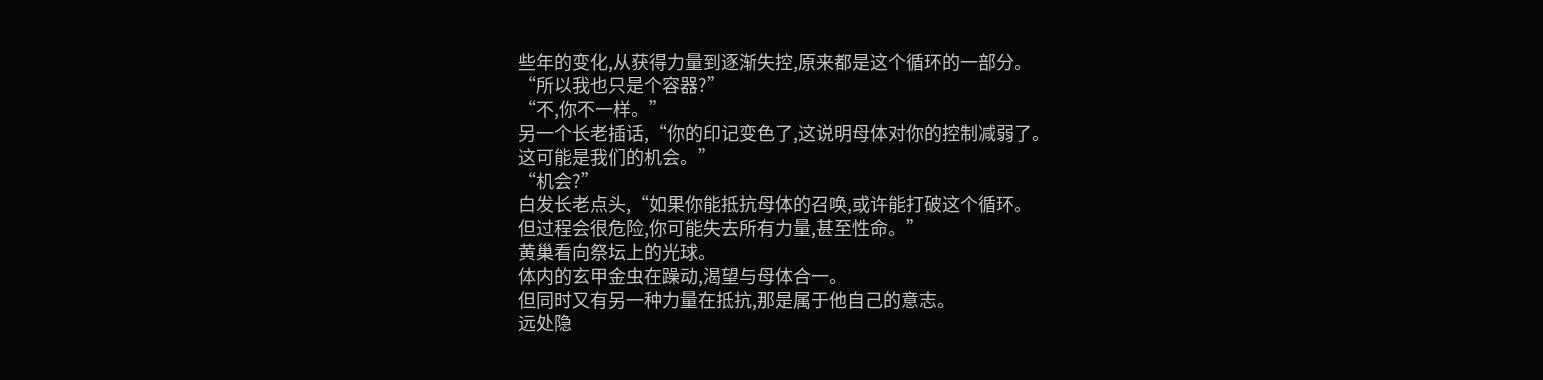些年的变化,从获得力量到逐渐失控,原来都是这个循环的一部分。
“所以我也只是个容器?”
“不,你不一样。”
另一个长老插话,“你的印记变色了,这说明母体对你的控制减弱了。
这可能是我们的机会。”
“机会?”
白发长老点头,“如果你能抵抗母体的召唤,或许能打破这个循环。
但过程会很危险,你可能失去所有力量,甚至性命。”
黄巢看向祭坛上的光球。
体内的玄甲金虫在躁动,渴望与母体合一。
但同时又有另一种力量在抵抗,那是属于他自己的意志。
远处隐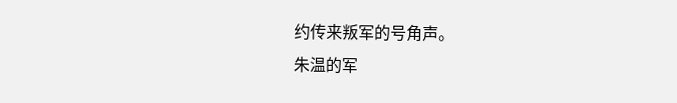约传来叛军的号角声。
朱温的军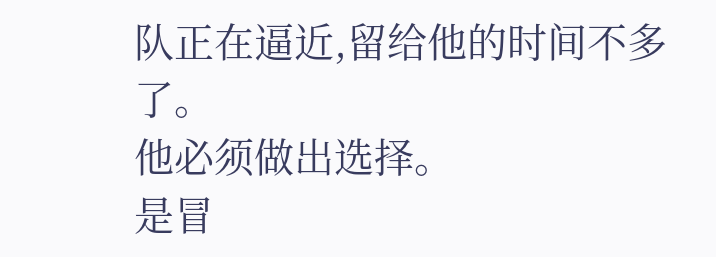队正在逼近,留给他的时间不多了。
他必须做出选择。
是冒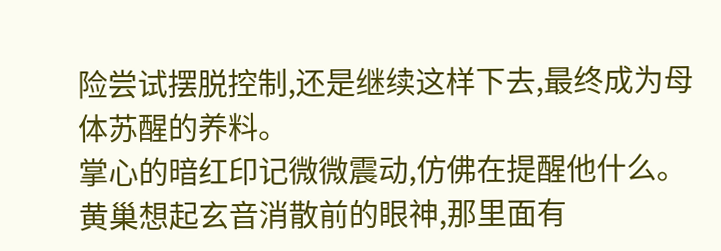险尝试摆脱控制,还是继续这样下去,最终成为母体苏醒的养料。
掌心的暗红印记微微震动,仿佛在提醒他什么。
黄巢想起玄音消散前的眼神,那里面有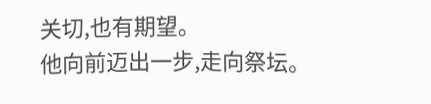关切,也有期望。
他向前迈出一步,走向祭坛。